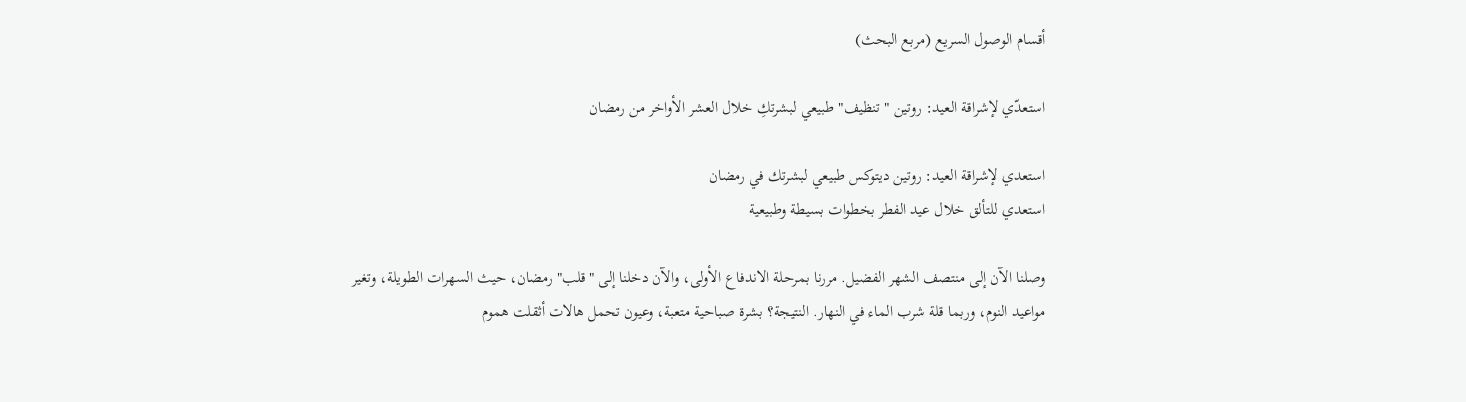أقسام الوصول السريع (مربع البحث)

استعدّي لإشراقة العيد: روتين "تنظيف" طبيعي لبشرتكِ خلال العشر الأواخر من رمضان

استعدي لإشراقة العيد: روتين ديتوكس طبيعي لبشرتك في رمضان
استعدي للتألق خلال عيد الفطر بخطوات بسيطة وطبيعية

وصلنا الآن إلى منتصف الشهر الفضيل. مررنا بمرحلة الاندفاع الأولى، والآن دخلنا إلى "قلب" رمضان، حيث السهرات الطويلة، وتغير مواعيد النوم، وربما قلة شرب الماء في النهار. النتيجة؟ بشرة صباحية متعبة، وعيون تحمل هالات أثقلت هموم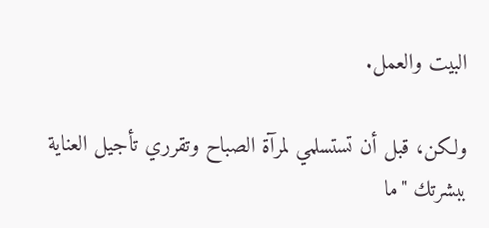البيت والعمل.

ولكن، قبل أن تستسلمي لمرآة الصباح وتقرري تأجيل العناية ببشرتك "ما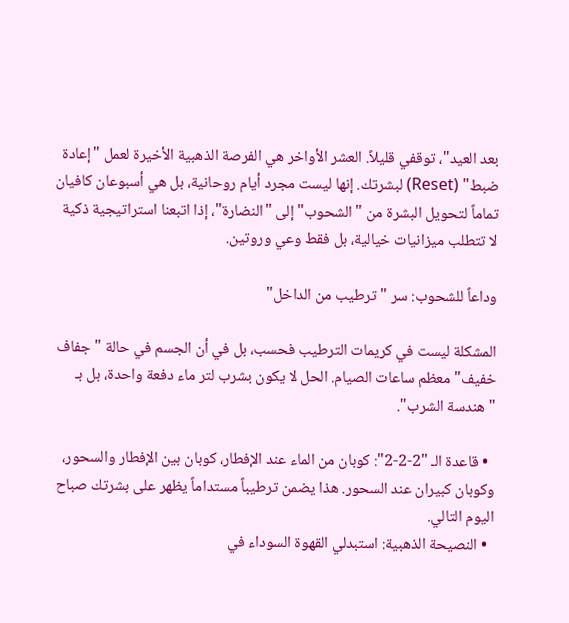بعد العيد"، توقفي قليلاً. العشر الأواخر هي الفرصة الذهبية الأخيرة لعمل "إعادة ضبط" (Reset) لبشرتك. إنها ليست مجرد أيام روحانية، بل هي أسبوعان كافيان تماماً لتحويل البشرة من "الشحوب" إلى "النضارة"، إذا اتبعنا استراتيجية ذكية لا تتطلب ميزانيات خيالية، بل فقط وعي وروتين.

وداعاً للشحوب: سر "ترطيب من الداخل"

المشكلة ليست في كريمات الترطيب فحسب، بل في أن الجسم في حالة "جفاف خفيف" معظم ساعات الصيام. الحل لا يكون بشرب لتر ماء دفعة واحدة، بل بـ "هندسة الشرب".

  • قاعدة الـ "2-2-2": كوبان من الماء عند الإفطار، كوبان بين الإفطار والسحور، وكوبان كبيران عند السحور. هذا يضمن ترطيباً مستداماً يظهر على بشرتك صباح اليوم التالي.
  • النصيحة الذهبية: استبدلي القهوة السوداء في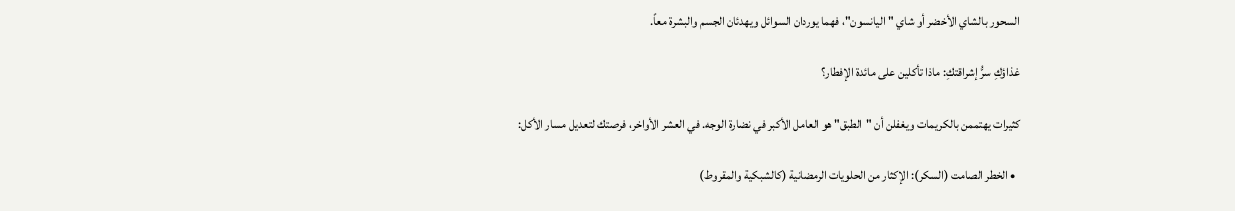السحور بالشاي الأخضر أو شاي "اليانسون"، فهما يوردان السوائل ويهدئان الجسم والبشرة معاً.

غذاؤكِ سرُّ إشراقتكِ: ماذا تأكلين على مائدة الإفطار؟

كثيرات يهتممن بالكريمات ويغفلن أن "الطبق" هو العامل الأكبر في نضارة الوجه. في العشر الأواخر، فرصتك لتعديل مسار الأكل:

  • الخطر الصامت (السكر): الإكثار من الحلويات الرمضانية (كالشبكية والمقروط)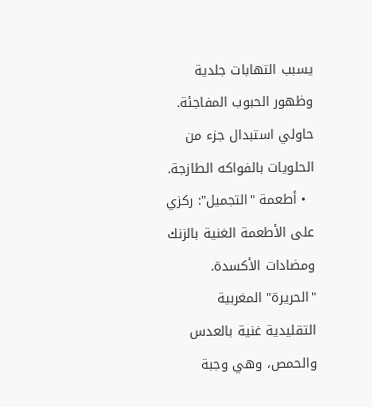يسبب التهابات جلدية وظهور الحبوب المفاجئة. حاولي استبدال جزء من الحلويات بالفواكه الطازجة.
  • أطعمة "التجميل": ركزي على الأطعمة الغنية بالزنك ومضادات الأكسدة. "الحريرة" المغربية التقليدية غنية بالعدس والحمص، وهي وجبة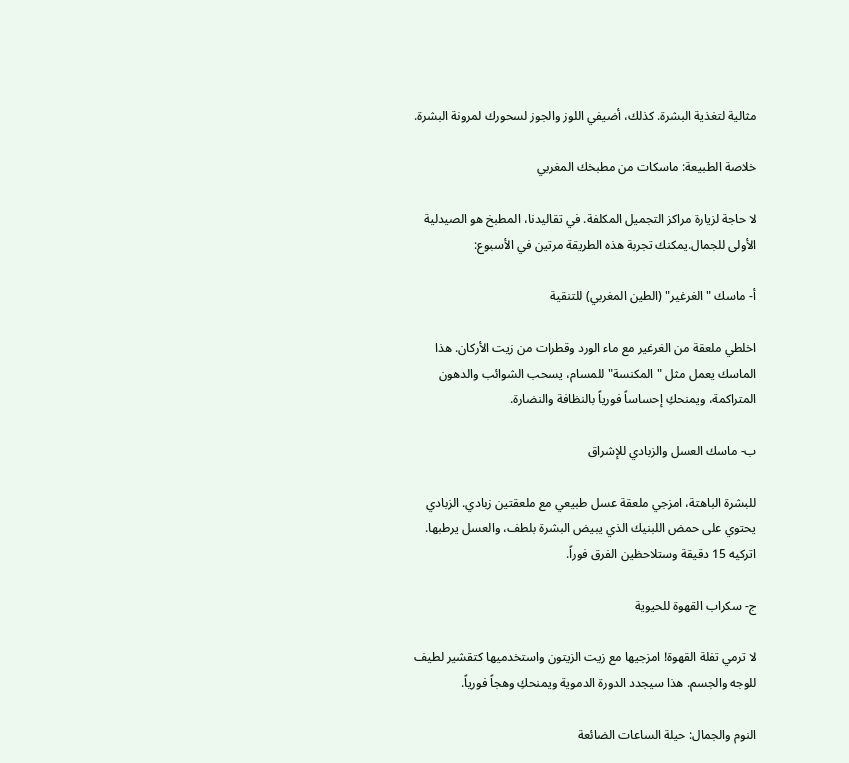مثالية لتغذية البشرة. كذلك، أضيفي اللوز والجوز لسحورك لمرونة البشرة.

خلاصة الطبيعة: ماسكات من مطبخك المغربي

لا حاجة لزيارة مراكز التجميل المكلفة. في تقاليدنا، المطبخ هو الصيدلية الأولى للجمال.يمكنك تجربة هذه الطريقة مرتين في الأسبوع:

أ- ماسك "الغرغير" (الطين المغربي) للتنقية

اخلطي ملعقة من الغرغير مع ماء الورد وقطرات من زيت الأركان. هذا الماسك يعمل مثل "المكنسة" للمسام، يسحب الشوائب والدهون المتراكمة، ويمنحكِ إحساساً فورياً بالنظافة والنضارة.

ب- ماسك العسل والزبادي للإشراق

للبشرة الباهتة، امزجي ملعقة عسل طبيعي مع ملعقتين زبادي. الزبادي يحتوي على حمض اللبنيك الذي يبيض البشرة بلطف، والعسل يرطبها. اتركيه 15 دقيقة وستلاحظين الفرق فوراً.

ج- سكراب القهوة للحيوية

لا ترمي تفلة القهوة! امزجيها مع زيت الزيتون واستخدميها كتقشير لطيف للوجه والجسم. هذا سيجدد الدورة الدموية ويمنحكِ وهجاً فورياً.

النوم والجمال: حيلة الساعات الضائعة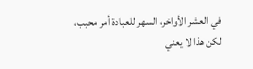في العشر الأواخر، السهر للعبادة أمر محبب، لكن هذا لا يعني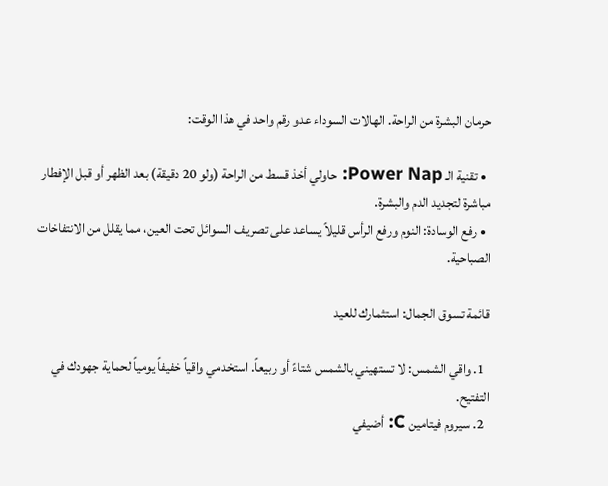حرمان البشرة من الراحة. الهالات السوداء عدو رقم واحد في هذا الوقت:

  • تقنية الـ Power Nap: حاولي أخذ قسط من الراحة (ولو 20 دقيقة) بعد الظهر أو قبل الإفطار مباشرة لتجديد الدم والبشرة.
  • رفع الوسادة: النوم ورفع الرأس قليلاً يساعد على تصريف السوائل تحت العين، مما يقلل من الانتفاخات الصباحية.

قائمة تسوق الجمال: استثمارك للعيد

  1. واقي الشمس: لا تستهيني بالشمس شتاءً أو ربيعاً. استخدمي واقياً خفيفاً يومياً لحماية جهودك في التفتيح.
  2. سيروم فيتامين C: أضيفي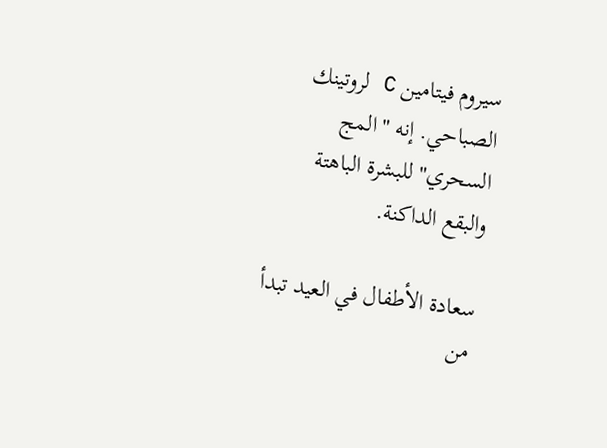سيروم فيتامين C لروتينك الصباحي. إنه "المج السحري" للبشرة الباهتة والبقع الداكنة.

سعادة الأطفال في العيد تبدأ من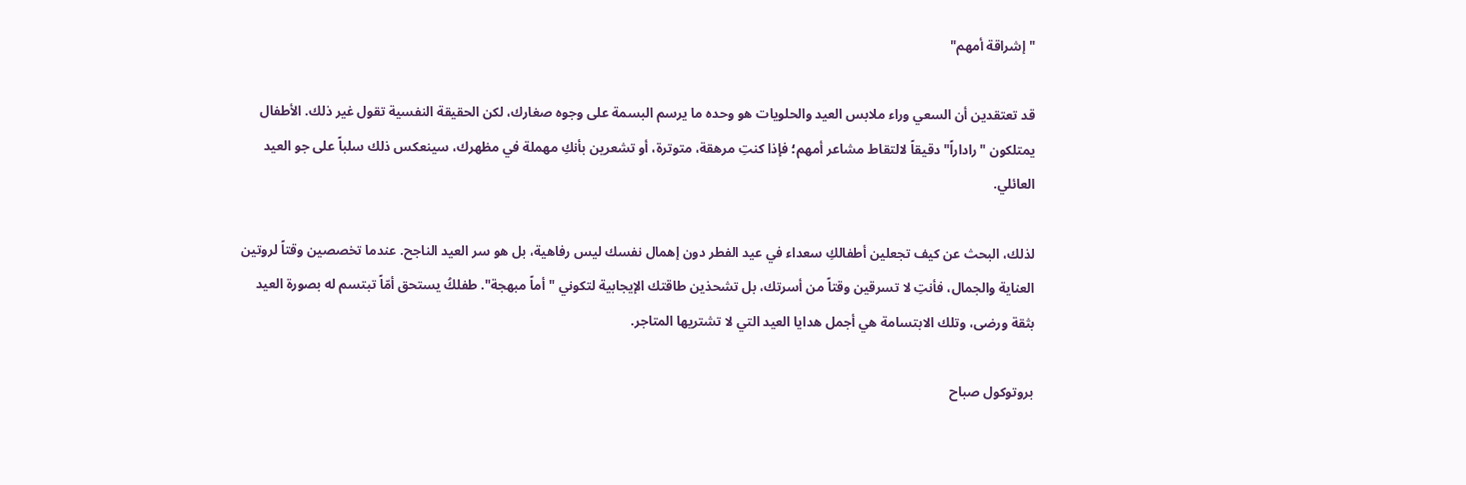"إشراقة أمهم"

قد تعتقدين أن السعي وراء ملابس العيد والحلويات هو وحده ما يرسم البسمة على وجوه صغارك، لكن الحقيقة النفسية تقول غير ذلك. الأطفال يمتلكون "راداراً" دقيقاً لالتقاط مشاعر أمهم؛ فإذا كنتِ مرهقة، متوترة، أو تشعرين بأنكِ مهملة في مظهرك، سينعكس ذلك سلباً على جو العيد العائلي.

لذلك، البحث عن كيف تجعلين أطفالكِ سعداء في عيد الفطر دون إهمال نفسك ليس رفاهية، بل هو سر العيد الناجح. عندما تخصصين وقتاً لروتين العناية والجمال، فأنتِ لا تسرقين وقتاً من أسرتك، بل تشحذين طاقتك الإيجابية لتكوني "أماً مبهجة". طفلكُ يستحق أمّاً تبتسم له بصورة العيد بثقة ورضى، وتلك الابتسامة هي أجمل هدايا العيد التي لا تشتريها المتاجر.

بروتوكول صباح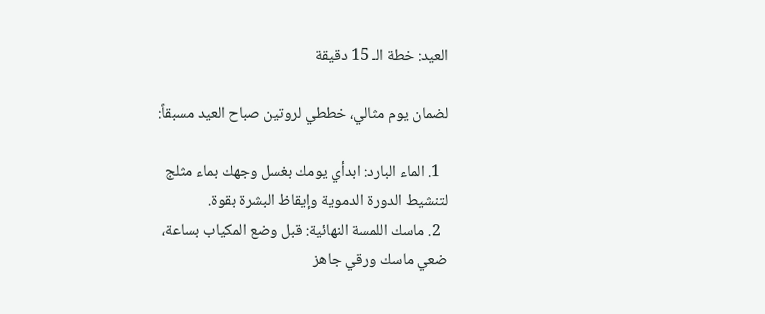العيد: خطة الـ 15 دقيقة

لضمان يوم مثالي، خططي لروتين صباح العيد مسبقاً:

  1. الماء البارد: ابدأي يومك بغسل وجهك بماء مثلج لتنشيط الدورة الدموية وإيقاظ البشرة بقوة.
  2. ماسك اللمسة النهائية: قبل وضع المكياب بساعة، ضعي ماسك ورقي جاهز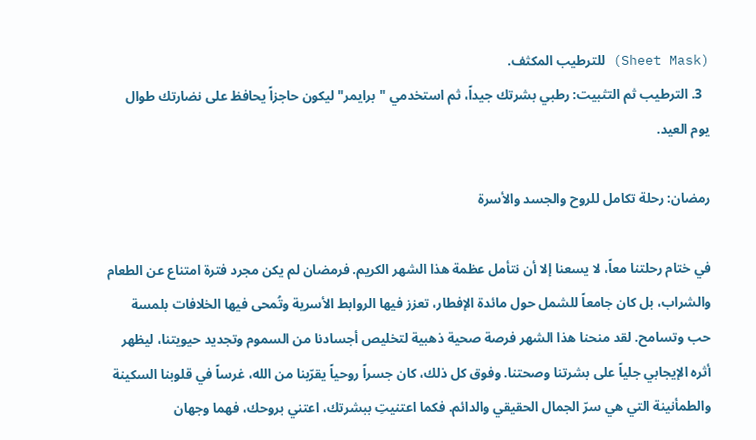(Sheet Mask) للترطيب المكثف.
  3. الترطيب ثم التثبيت: رطبي بشرتك جيداً، ثم استخدمي "برايمر" ليكون حاجزاً يحافظ على نضارتك طوال يوم العيد.

رمضان: رحلة تكامل للروح والجسد والأسرة

في ختام رحلتنا معاً، لا يسعنا إلا أن نتأمل عظمة هذا الشهر الكريم. فرمضان لم يكن مجرد فترة امتناع عن الطعام والشراب، بل كان جامعاً للشمل حول مائدة الإفطار، تعزز فيها الروابط الأسرية وتُمحى فيها الخلافات بلمسة حب وتسامح. لقد منحنا هذا الشهر فرصة صحية ذهبية لتخليص أجسادنا من السموم وتجديد حيويتنا، ليظهر أثره الإيجابي جلياً على بشرتنا وصحتنا. وفوق كل ذلك، كان جسراً روحياً يقرّبنا من الله، غرساً في قلوبنا السكينة والطمأنينة التي هي سرّ الجمال الحقيقي والدائم. فكما اعتنيتِ ببشرتك، اعتني بروحك، فهما وجهان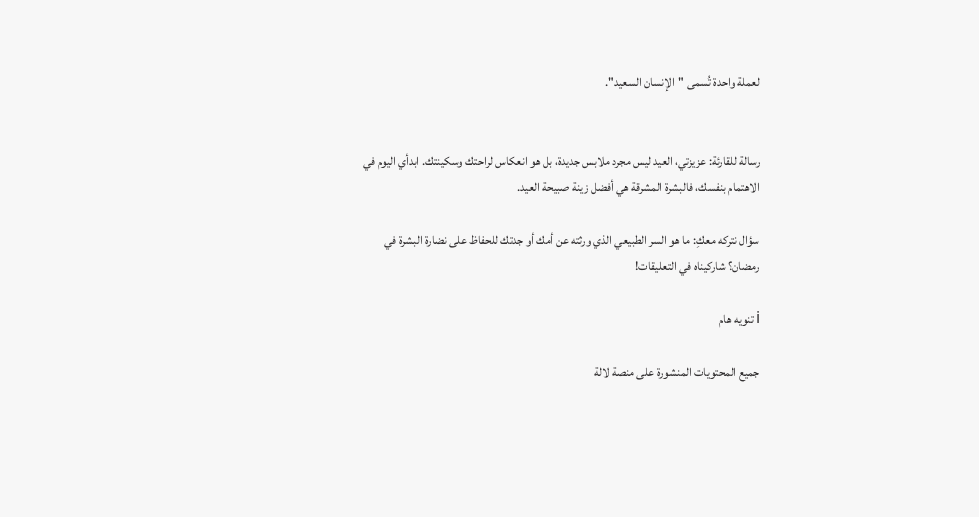لعملة واحدة تُسمى "الإنسان السعيد".


رسالة للقارئة: عزيزتي، العيد ليس مجرد ملابس جديدة، بل هو انعكاس لراحتك وسكينتك. ابدأي اليوم في الاهتمام بنفسك، فالبشرة المشرقة هي أفضل زينة صبيحة العيد.

سؤال نتركه معكِ: ما هو السر الطبيعي الذي ورثته عن أمك أو جدتك للحفاظ على نضارة البشرة في رمضان؟ شاركيناه في التعليقات!

ℹ تنويه هام

جميع المحتويات المنشورة على منصة لالة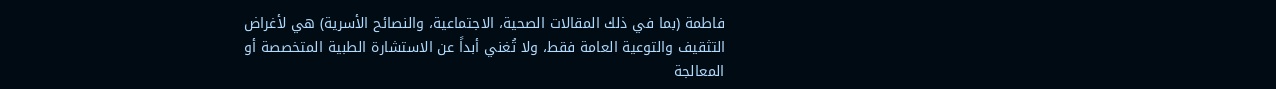فاطمة (بما في ذلك المقالات الصحية، الاجتماعية، والنصائح الأسرية) هي لأغراض التثقيف والتوعية العامة فقط، ولا تُغني أبداً عن الاستشارة الطبية المتخصصة أو المعالجة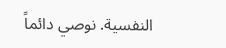النفسية. نوصي دائماً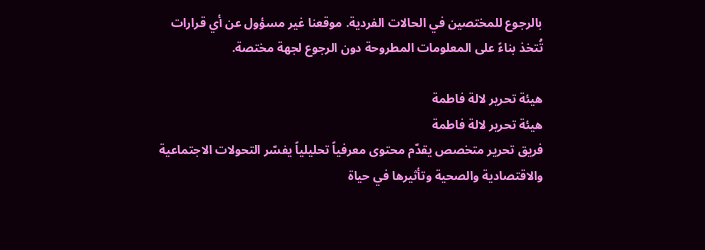بالرجوع للمختصين في الحالات الفردية. موقعنا غير مسؤول عن أي قرارات تُتخذ بناءً على المعلومات المطروحة دون الرجوع لجهة مختصة.

هيئة تحرير لالة فاطمة
هيئة تحرير لالة فاطمة
فريق تحرير متخصص يقدّم محتوى معرفياً تحليلياً يفسّر التحولات الاجتماعية والاقتصادية والصحية وتأثيرها في حياة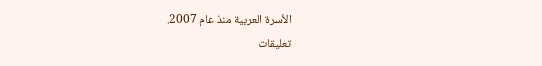الأسرة العربية منذ عام 2007.
تعليقات